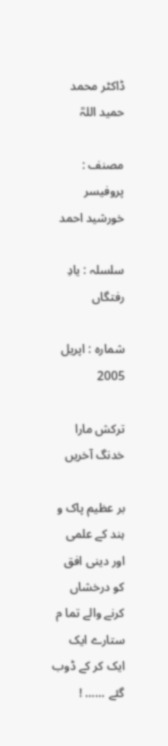ڈاکٹر محمد حمید اللہؒ

مصنف : پروفیسر خورشید احمد

سلسلہ : یادِ رفتگاں

شمارہ : اپریل 2005

ترکش مارا خدنگ آخریں

بر عظیم پاک و ہند کے علمی اور دینی افق کو درخشاں کرنے والے تما م ستارے ایک ایک کر کے ڈوب گئے …… !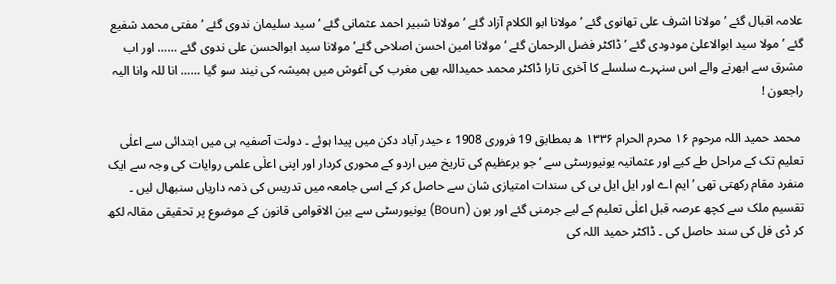علامہ اقبال گئے ’ مولانا اشرف علی تھانوی گئے ’ مولانا ابو الکلام آزاد گئے ’ مولانا شبیر احمد عثمانی گئے ’ سید سلیمان ندوی گئے ’ مفتی محمد شفیع گئے ’ مولا سید ابوالاعلیٰ مودودی گئے ’ ڈاکٹر فضل الرحمان گئے ’ مولانا امین احسن اصلاحی گئے’ مولانا سید ابوالحسن علی ندوی گئے …… اور اب مشرق سے ابھرنے والے اس سنہرے سلسلے کا آخری تارا ڈاکٹر محمد حمیداللہ بھی مغرب کی آغوش میں ہمیشہ کی نیند سو گیا …… انا للہ وانا الیہ راجعون !

 محمد حمید اللہ مرحوم ۱۶ محرم الحرام ۱۳۳۶ ھ بمطابق 19 فروری 1908 ء حیدر آباد دکن میں پیدا ہوئے ۔ دولت آصفیہ ہی میں ابتدائی سے اعلٰی تعلیم تک کے مراحل طے کیے اور عثمانیہ یونیورسٹی سے ’ جو برعظیم کی تاریخ میں اردو کے محوری کردار اور اپنی اعلٰی علمی روایات کی وجہ سے ایک منفرد مقام رکھتی تھی ’ ایم اے اور ایل ایل بی کی سندات امتیازی شان سے حاصل کر کے اسی جامعہ میں تدریس کی ذمہ داریاں سنبھال لیں ۔ تقسیم ملک سے کچھ عرصہ قبل اعلٰی تعلیم کے لیے جرمنی گئے اور بون (Boun) یونیورسٹی سے بین الاقوامی قانون کے موضوع پر تحقیقی مقالہ لکھ کر ڈی فل کی سند حاصل کی ۔ ڈاکٹر حمید اللہ کی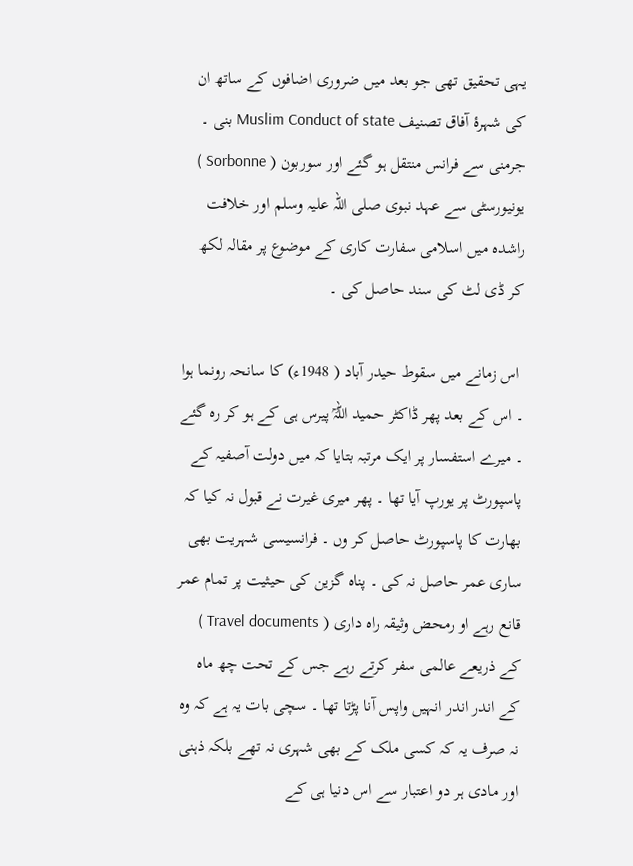یہی تحقیق تھی جو بعد میں ضروری اضافوں کے ساتھ ان کی شہرۂ آفاق تصنیف Muslim Conduct of state بنی ۔ جرمنی سے فرانس منتقل ہو گئے اور سوربون ( Sorbonne ) یونیورسٹی سے عہد نبوی صلی اللہ علیہ وسلم اور خلافت راشدہ میں اسلامی سفارت کاری کے موضوع پر مقالہ لکھ کر ڈی لٹ کی سند حاصل کی ۔

 اس زمانے میں سقوط حیدر آباد ( 1948ء) کا سانحہ رونما ہوا ۔ اس کے بعد پھر ڈاکٹر حمید اللہؒ پیرس ہی کے ہو کر رہ گئے ۔ میرے استفسار پر ایک مرتبہ بتایا کہ میں دولت آصفیہ کے پاسپورٹ پر یورپ آیا تھا ۔ پھر میری غیرت نے قبول نہ کیا کہ بھارت کا پاسپورٹ حاصل کر وں ۔ فرانسیسی شہریت بھی ساری عمر حاصل نہ کی ۔ پناہ گزین کی حیثیت پر تمام عمر قانع رہے او رمحض وثیقہ راہ داری ( Travel documents ) کے ذریعے عالمی سفر کرتے رہے جس کے تحت چھ ماہ کے اندر اندر انہیں واپس آنا پڑتا تھا ۔ سچی بات یہ ہے کہ وہ نہ صرف یہ کہ کسی ملک کے بھی شہری نہ تھے بلکہ ذہنی اور مادی ہر دو اعتبار سے اس دنیا ہی کے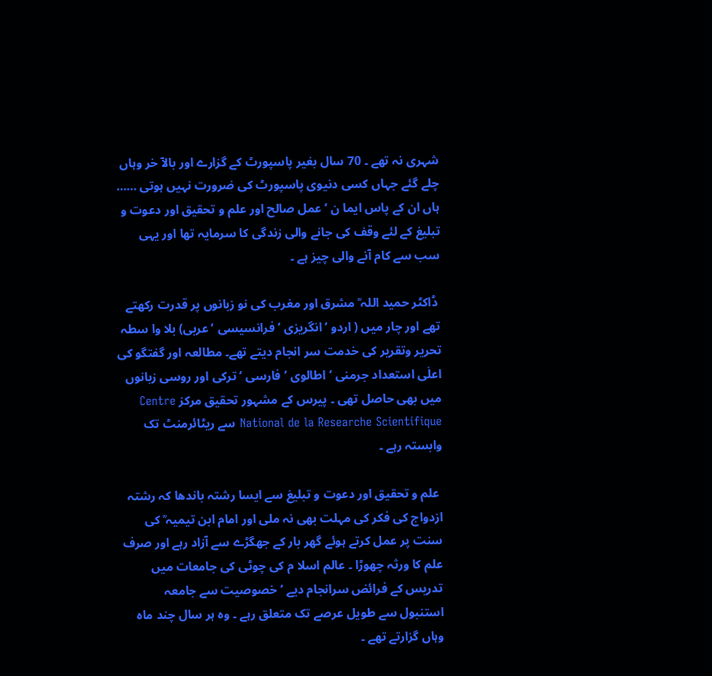شہری نہ تھے ۔ 70 سال بغیر پاسپورٹ کے گزارے اور بالآ خر وہاں چلے گئے جہاں کسی دنیوی پاسپورٹ کی ضرورت نہیں ہوتی …… ہاں ان کے پاس ایما ن ’ عمل صالح اور علم و تحقیق اور دعوت و تبلیغ کے لئے وقف کی جانے والی زندگی کا سرمایہ تھا اور یہی سب سے کام آنے والی چیز ہے ۔

 ڈاکٹر حمید اللہ ؒ مشرق اور مغرب کی نو زبانوں پر قدرت رکھتے تھے اور چار میں ( اردو ’ انگریزی ’ فرانسیسی ’ عربی) بلا وا سطہ تحریر وتقریر کی خدمت سر انجام دیتے تھے۔ مطالعہ اور گفتگو کی اعلٰی استعداد جرمنی ’ اطالوی ’ فارسی ’ ترکی اور روسی زبانوں میں بھی حاصل تھی ۔ پیرس کے مشہور تحقیق مرکز Centre National de la Researche Scientifique سے ریٹائرمنٹ تک وابستہ رہے ۔

 علم و تحقیق اور دعوت و تبلیغ سے ایسا رشتہ باندھا کہ رشتہ ازدواج کی فکر کی مہلت بھی نہ ملی اور امام ابن تیمیہ ؒ کی سنت پر عمل کرتے ہوئے گھر بار کے جھگڑے سے آزاد رہے اور صرف علم کا ورثہ چھوڑا ۔ عالم اسلا م کی چوٹی کی جامعات میں تدریس کے فرائض سرانجام دیے ’ خصوصیت سے جامعہ استنبول سے طویل عرصے تک متعلق رہے ۔ وہ ہر سال چند ماہ وہاں گزارتے تھے ۔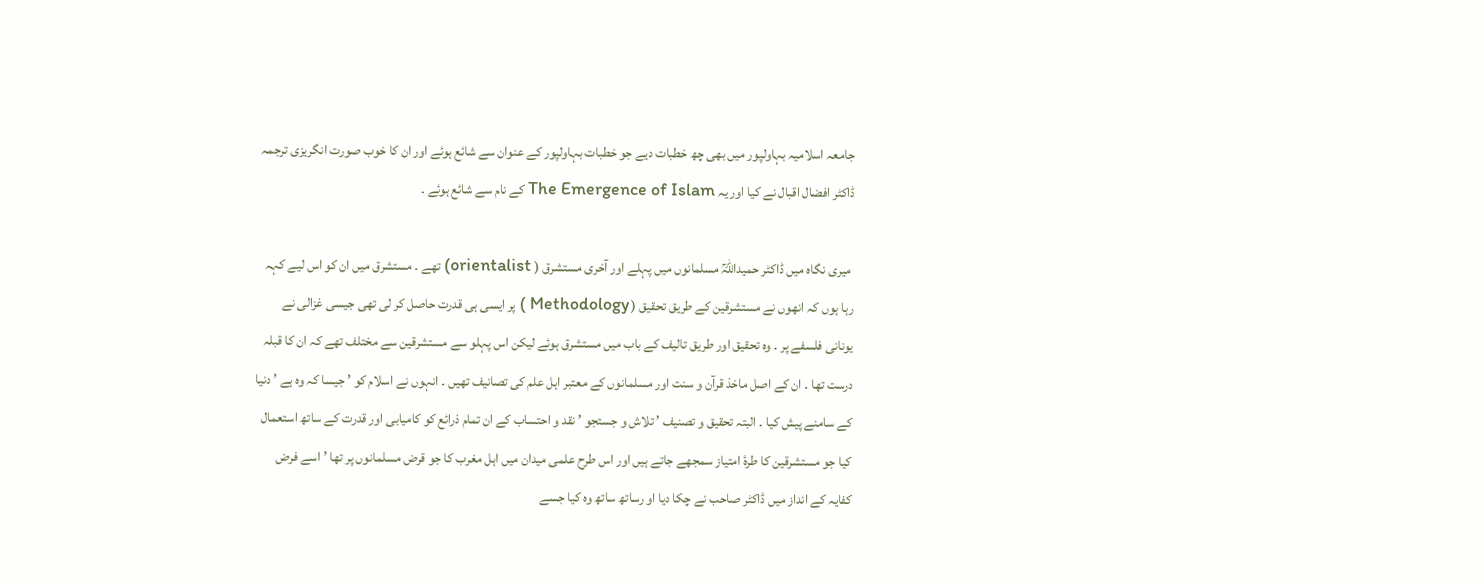جامعہ اسلامیہ بہاولپور میں بھی چھ خطبات دیے جو خطبات بہاولپور کے عنوان سے شائع ہوئے اور ان کا خوب صورت انگریزی ترجمہ ڈاکٹر افضال اقبال نے کیا اور یہ The Emergence of Islam کے نام سے شائع ہوئے ۔

 میری نگاہ میں ڈاکٹر حمیداللہؒ مسلمانوں میں پہلے اور آخری مستشرق ( orientalist) تھے ۔ مستشرق میں ان کو اس لیے کہہ رہا ہوں کہ انھوں نے مستشرقین کے طریق تحقیق ( Methodology ) پر ایسی ہی قدرت حاصل کر لی تھی جیسی غزالی نے یونانی فلسفے پر ۔ وہ تحقیق اور طریق تالیف کے باب میں مستشرق ہوئے لیکن اس پہلو سے مستشرقین سے مختلف تھے کہ ان کا قبلہ درست تھا ۔ ان کے اصل ماخذ قرآن و سنت اور مسلمانوں کے معتبر اہل علم کی تصانیف تھیں ۔ انہوں نے اسلام کو ’ جیسا کہ وہ ہے ’ دنیا کے سامنے پیش کیا ۔ البتہ تحقیق و تصنیف ’ تلاش و جستجو ’ نقد و احتساب کے ان تمام ذرائع کو کامیابی اور قدرت کے ساتھ استعمال کیا جو مستشرقین کا طرۂ امتیاز سمجھے جاتے ہیں اور اس طرح علمی میدان میں اہل مغرب کا جو قرض مسلمانوں پر تھا ’ اسے فرض کفایہ کے انداز میں ڈاکٹر صاحب نے چکا دیا او رساتھ ساتھ وہ کیا جسے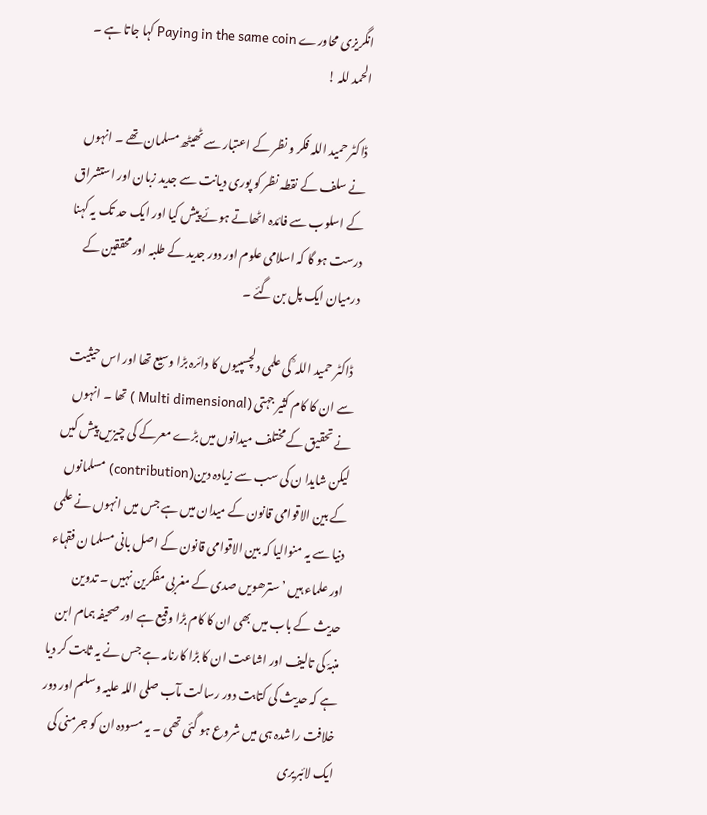انگریزی محاورے Paying in the same coin کہا جاتا ہے ۔ الحمد للہ !

ڈاکٹر حمید اللہ فکر و نظر کے اعتبار سے ٹھیٹھ مسلمان تھے ۔ انہوں نے سلف کے نقطہ نظر کو پوری دیانت سے جدید زبان اور استشراق کے اسلوب سے فائدہ اٹھاتے ہوئے پیش کیا اور ایک حد تک یہ کہنا درست ہو گا کہ اسلامی علوم اور دور جدید کے طلبہ اور محققین کے درمیان ایک پل بن گئے ۔

 ڈاکٹر حمید اللہ ؒ کی علمی دلچسپیوں کا دائرہ بڑا وسیع تھا اور اس حیثیت سے ان کا کام کثیر جہتی (Multi dimensional ) تھا ۔ انہوں نے تحقیق کے مختلف میدانوں میں بڑے معرکے کی چیزیں پیش کیں لیکن شایدا ن کی سب سے زیادہ دین(contribution) مسلمانوں کے بین الاقوامی قانون کے میدان میں ہے جس میں انہوں نے علمی دنیا سے یہ منوالیا کہ بین الاقوامی قانون کے اصل بانی مسلما ن فقہاء اور علماء ہیں ’ سترھویں صدی کے مغربی مفکرین نہیں ۔ تدوین حدیث کے باب میں بھی ان کا کام بڑا وقیع ہے اور صحیفہ ہمام ابن منبہّ کی تالیف اور اشاعت ان کا بڑا کارنامہ ہے جس نے یہ ثابت کر دیا ہے کہ حدیث کی کتابت دور رسالت مآب صلی اللہ علیہ وسلم اور دور خلافت راشدہ ہی میں شروع ہو گئی تھی ۔ یہ مسودہ ان کو جرمنی کی ایک لائبریری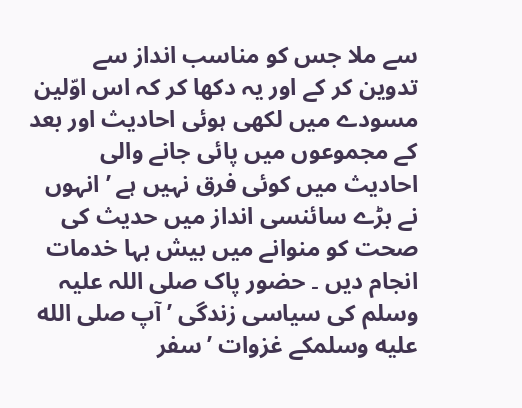سے ملا جس کو مناسب انداز سے تدوین کر کے اور یہ دکھا کر کہ اس اوّلین مسودے میں لکھی ہوئی احادیث اور بعد کے مجموعوں میں پائی جانے والی احادیث میں کوئی فرق نہیں ہے ’ انہوں نے بڑے سائنسی انداز میں حدیث کی صحت کو منوانے میں بیش بہا خدمات انجام دیں ۔ حضور پاک صلی اللہ علیہ وسلم کی سیاسی زندگی ’ آپ صلى الله عليه وسلمکے غزوات ’ سفر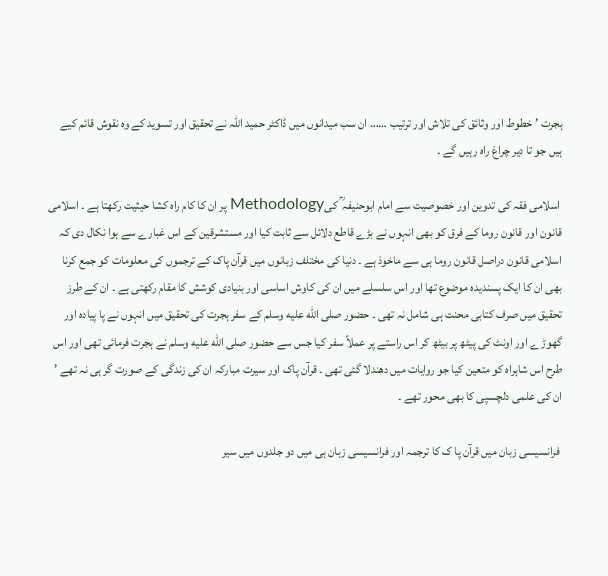ہجرت ’ خطوط اور وثائق کی تلاش اور ترتیب …… ان سب میدانوں میں ڈاکٹر حمید اللہ نے تحقیق اور تسوید کے وہ نقوش قائم کیے ہیں جو تا دیر چراغ راہ رہیں گے ۔

 اسلامی فقہ کی تدوین اور خصوصیت سے امام ابوحنیفہ ؒ کیMethodology پر ان کا کام راہ کشا حیثیت رکھتا ہے ۔ اسلامی قانون اور قانون روما کے فرق کو بھی انہوں نے بڑے قاطع دلائل سے ثابت کیا اور مستشرقین کے اس غبارے سے ہوا نکال دی کہ اسلامی قانون دراصل قانون روما ہی سے ماخوذ ہے ۔ دنیا کی مختلف زبانوں میں قرآن پاک کے ترجموں کی معلومات کو جمع کرنا بھی ان کا ایک پسندیدہ موضوع تھا اور اس سلسلے میں ان کی کاوش اساسی اور بنیادی کوشش کا مقام رکھتی ہے ۔ ان کے طرز تحقیق میں صرف کتابی محنت ہی شامل نہ تھی ۔ حضور صلى الله عليه وسلم کے سفر ہجرت کی تحقیق میں انہوں نے پا پیادہ اور گھوڑ ے اور اونٹ کی پیٹھ پر بیٹھ کر اس راستے پر عملاً سفر کیا جس سے حضور صلى الله عليه وسلم نے ہجرت فرمائی تھی اور اس طرح اس شاہراہ کو متعین کیا جو روایات میں دھندلا گئی تھی ۔ قرآن پاک اور سیرت مبارکہ ان کی زندگی کے صورت گر ہی نہ تھے ’ ان کی علمی دلچسپی کا بھی محور تھے ۔

 فرانسیسی زبان میں قرآن پا ک کا ترجمہ اور فرانسیسی زبان ہی میں دو جلدوں میں سیر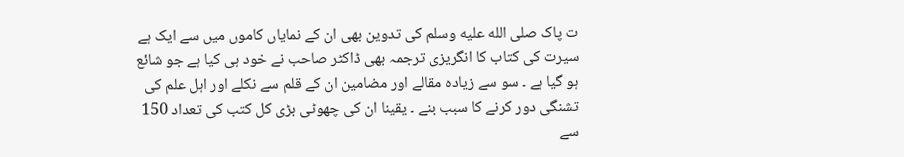ت پاک صلى الله عليه وسلم کی تدوین بھی ان کے نمایاں کاموں میں سے ایک ہے سیرت کی کتاب کا انگریزی ترجمہ بھی ڈاکٹر صاحب نے خود ہی کیا ہے جو شائع ہو گیا ہے ۔ سو سے زیادہ مقالے اور مضامین ان کے قلم سے نکلے اور اہل علم کی تشنگی دور کرنے کا سبب بنے ۔ یقینا ان کی چھوٹی بڑی کل کتب کی تعداد 150 سے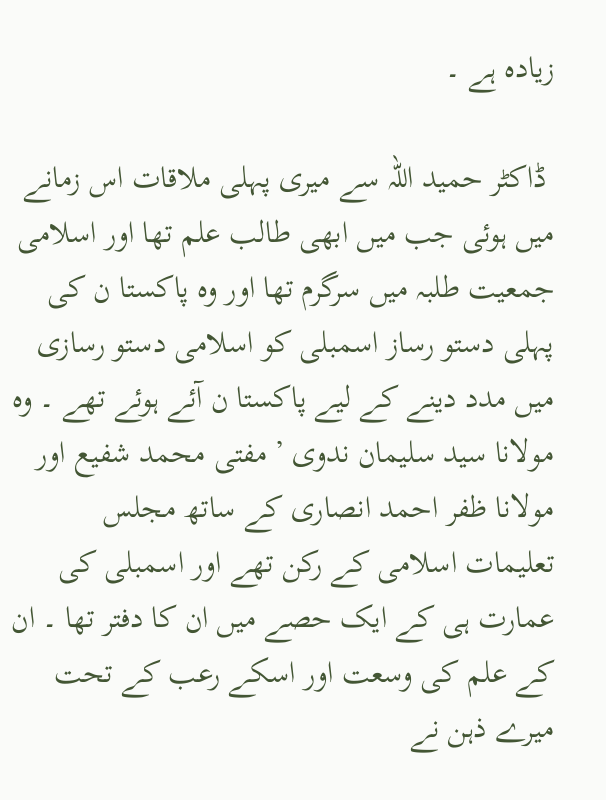زیادہ ہے ۔

 ڈاکٹر حمید اللہ سے میری پہلی ملاقات اس زمانے میں ہوئی جب میں ابھی طالب علم تھا اور اسلامی جمعیت طلبہ میں سرگرم تھا اور وہ پاکستا ن کی پہلی دستو رساز اسمبلی کو اسلامی دستو رسازی میں مدد دینے کے لیے پاکستا ن آئے ہوئے تھے ۔ وہ مولانا سید سلیمان ندوی ’ مفتی محمد شفیع اور مولانا ظفر احمد انصاری کے ساتھ مجلس تعلیمات اسلامی کے رکن تھے اور اسمبلی کی عمارت ہی کے ایک حصے میں ان کا دفتر تھا ۔ ان کے علم کی وسعت اور اسکے رعب کے تحت میرے ذہن نے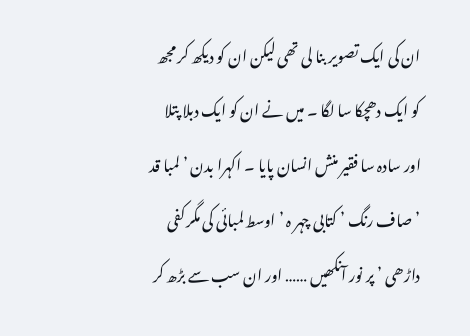ان کی ایک تصویر بنا لی تھی لیکن ان کو دیکھ کر مجھ کو ایک دھچکا سا لگا ۔ میں نے ان کو ایک دبلا پتلا اور سادہ سا فقیر منش انسان پایا ۔ اکہرا بدن ’ لمبا قد ’ صاف رنگ ’ کتابی چہر ہ ’ اوسط لمبائی کی مگر کفی داڑھی ’ پر نور آنکھیں …… اور ان سب سے بڑھ کر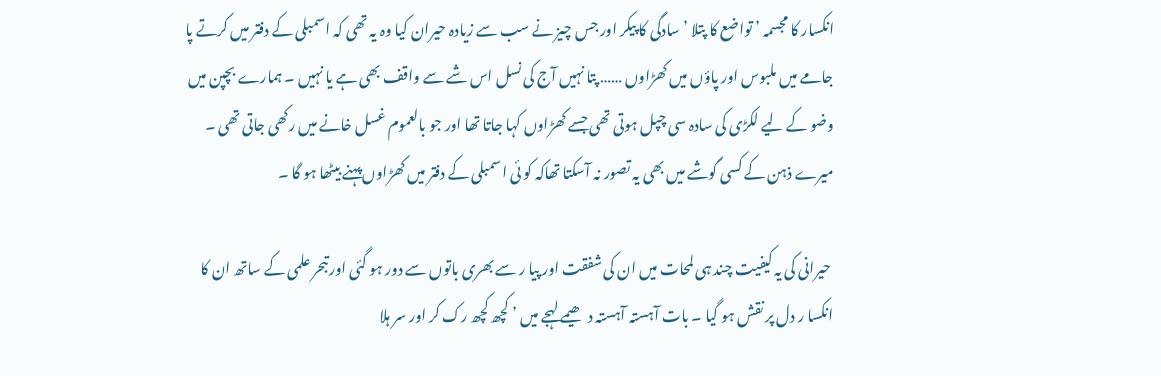انکسار کا مجسمہ ’ تواضع کا پتلا ’ سادگی کا پیکر اور جس چیز نے سب سے زیادہ حیران کیا وہ یہ تھی کہ اسمبلی کے دفتر میں کرتے پا جامے میں ملبوس اور پاؤں میں کھڑاوں …… پتا نہیں آج کی نسل اس شے سے واقف بھی ہے یا نہیں ۔ ہمارے بچپن میں وضو کے لیے لکڑی کی سادہ سی چپل ہوتی تھی جسے کھڑاوں کہا جاتا تھا اور جو بالعموم غسل خانے میں رکھی جاتی تھی ۔ میرے ذہن کے کسی گوشے میں بھی یہ تصور نہ آسکتا تھاکہ کو ئی اسمبلی کے دفتر میں کھڑاوں پہنے بیٹھا ہو گا ۔

 حیرانی کی یہ کیفیت چند ہی لمحات میں ان کی شفقت اور پیا ر سے بھری باتوں سے دور ہو گئی اور تبحر علمی کے ساتھ ان کا انکسا ر دل پر نقش ہو گیا ۔ بات آہستہ آہستہ دھیمے لہجے میں ’ کچھ کچھ رک کر اور سر ہلا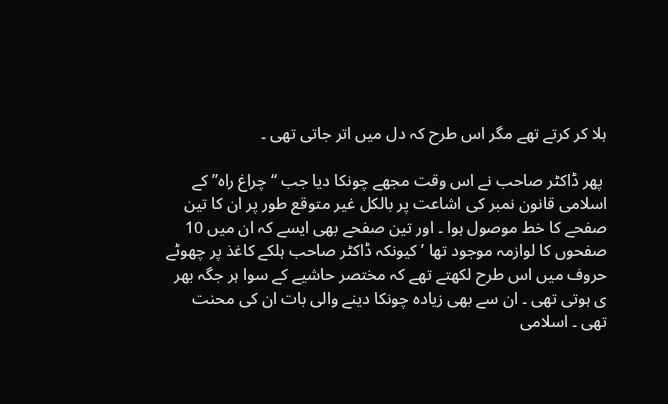ہلا کر کرتے تھے مگر اس طرح کہ دل میں اتر جاتی تھی ۔

 پھر ڈاکٹر صاحب نے اس وقت مجھے چونکا دیا جب ‘‘ چراغ راہ’’ کے اسلامی قانون نمبر کی اشاعت پر بالکل غیر متوقع طور پر ان کا تین صفحے کا خط موصول ہوا ۔ اور تین صفحے بھی ایسے کہ ان میں 10 صفحوں کا لوازمہ موجود تھا ’ کیونکہ ڈاکٹر صاحب ہلکے کاغذ پر چھوٹے حروف میں اس طرح لکھتے تھے کہ مختصر حاشیے کے سوا ہر جگہ بھر ی ہوتی تھی ۔ ان سے بھی زیادہ چونکا دینے والی بات ان کی محنت تھی ۔ اسلامی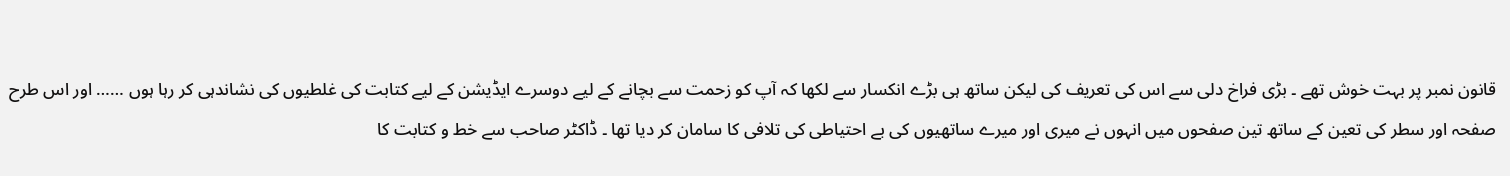قانون نمبر پر بہت خوش تھے ۔ بڑی فراخ دلی سے اس کی تعریف کی لیکن ساتھ ہی بڑے انکسار سے لکھا کہ آپ کو زحمت سے بچانے کے لیے دوسرے ایڈیشن کے لیے کتابت کی غلطیوں کی نشاندہی کر رہا ہوں …… اور اس طرح صفحہ اور سطر کی تعین کے ساتھ تین صفحوں میں انہوں نے میری اور میرے ساتھیوں کی بے احتیاطی کی تلافی کا سامان کر دیا تھا ۔ ڈاکٹر صاحب سے خط و کتابت کا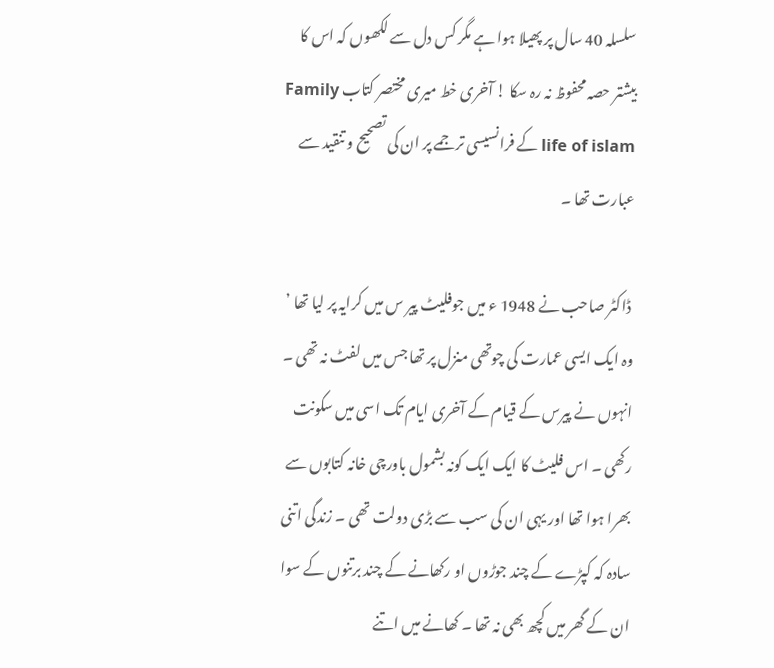سلسلہ 40 سال پر پھیلا ہوا ہے مگر کس دل سے لکھوں کہ اس کا بیشتر حصہ محفوظ نہ رہ سکا ! آخری خط میری مختصر کتاب Family life of islam کے فرانسیسی ترجمے پر ان کی تصحیح و تنقید سے عبارت تھا ۔

 ڈاکٹر صاحب نے 1948 ء میں جوفلیٹ پیر س میں کرایہ پر لیا تھا ’ وہ ایک ایسی عمارت کی چوتھی منزل پر تھا جس میں لفٹ نہ تھی ۔ انہوں نے پیرس کے قیام کے آخری ایام تک اسی میں سکونت رکھی ۔ اس فلیٹ کا ایک ایک کونہ بشمول باورچی خانہ کتابوں سے بھرا ہوا تھا اور یہی ان کی سب سے بڑی دولت تھی ۔ زندگی اتنی سادہ کہ کپڑے کے چند جوڑوں او رکھانے کے چند برتنوں کے سوا ان کے گھر میں کچھ بھی نہ تھا ۔ کھانے میں اتنے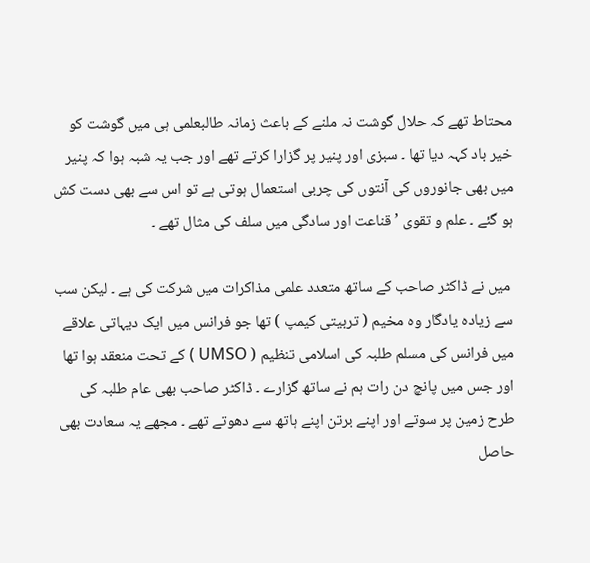محتاط تھے کہ حلال گوشت نہ ملنے کے باعث زمانہ طالبعلمی ہی میں گوشت کو خیر باد کہہ دیا تھا ۔ سبزی اور پنیر پر گزارا کرتے تھے اور جب یہ شبہ ہوا کہ پنیر میں بھی جانوروں کی آنتوں کی چربی استعمال ہوتی ہے تو اس سے بھی دست کش ہو گئے ۔ علم و تقوی ’ قناعت اور سادگی میں سلف کی مثال تھے ۔

 میں نے ڈاکٹر صاحب کے ساتھ متعدد علمی مذاکرات میں شرکت کی ہے ۔ لیکن سب سے زیادہ یادگار وہ مخیم ( تربیتی کیمپ ) تھا جو فرانس میں ایک دیہاتی علاقے میں فرانس کی مسلم طلبہ کی اسلامی تنظیم ( UMSO ) کے تحت منعقد ہوا تھا اور جس میں پانچ دن رات ہم نے ساتھ گزارے ۔ ڈاکٹر صاحب بھی عام طلبہ کی طرح زمین پر سوتے اور اپنے برتن اپنے ہاتھ سے دھوتے تھے ۔ مجھے یہ سعادت بھی حاصل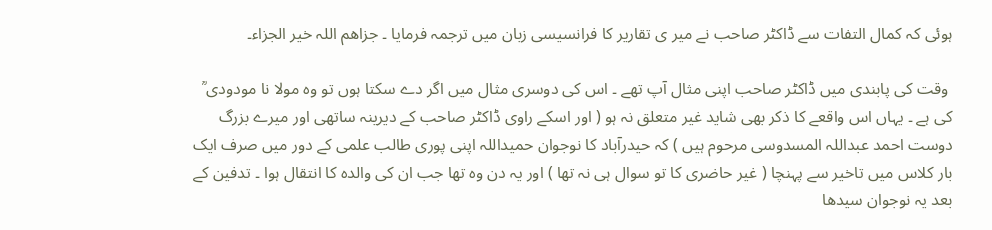ہوئی کہ کمال التفات سے ڈاکٹر صاحب نے میر ی تقاریر کا فرانسیسی زبان میں ترجمہ فرمایا ۔ جزاھم اللہ خیر الجزاء۔

 وقت کی پابندی میں ڈاکٹر صاحب اپنی مثال آپ تھے ۔ اس کی دوسری مثال میں اگر دے سکتا ہوں تو وہ مولا نا مودودی ؒ کی ہے ۔ یہاں اس واقعے کا ذکر بھی شاید غیر متعلق نہ ہو ( اور اسکے راوی ڈاکٹر صاحب کے دیرینہ ساتھی اور میرے بزرگ دوست احمد عبداللہ المسدوسی مرحوم ہیں ) کہ حیدرآباد کا نوجوان حمیداللہ اپنی پوری طالب علمی کے دور میں صرف ایک بار کلاس میں تاخیر سے پہنچا ( غیر حاضری کا تو سوال ہی نہ تھا ) اور یہ دن وہ تھا جب ان کی والدہ کا انتقال ہوا ۔ تدفین کے بعد یہ نوجوان سیدھا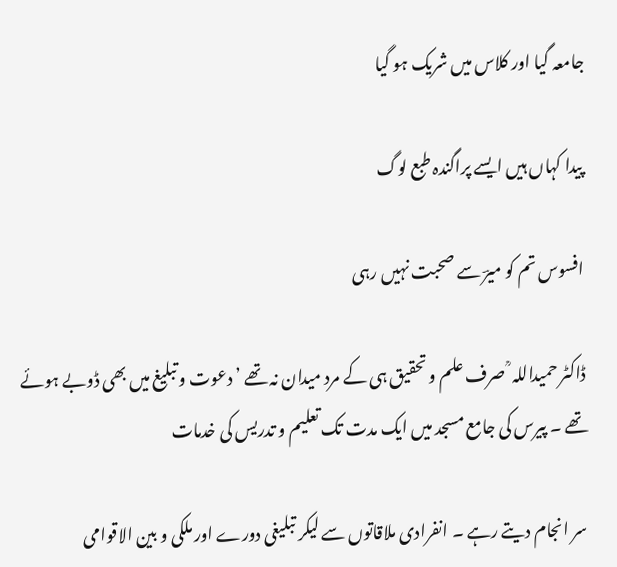جامعہ گیا اور کلاس میں شریک ہو گیا

 پیدا کہاں ہیں ایسے پراگندہ طبع لوگ

 افسوس تم کو میرؔ سے صحبت نہیں رہی

 ڈاکٹر حمیداللہ ؒ صرف علم و تحقیق ہی کے مرد میدان نہ تھے ’ دعوت و تبلیغ میں بھی ڈوبے ہوئے تھے ۔ پیرس کی جامع مسجد میں ایک مدت تک تعلیم و تدریس کی خدمات

 سر انجام دیتے رہے ۔ انفرادی ملاقاتوں سے لیکر تبلیغی دورے اور ملکی و بین الاقوامی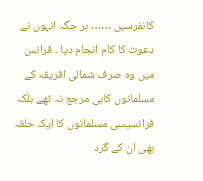کانفرسیں …… ہر جگہ انہوں نے دعوت کا کام انجام دیا ۔ فرانس میں وہ صرف شمالی افریقہ کے مسلمانوں کاہی مرجع نہ تھے بلکہ فرانسیسی مسلمانوں کا ایک حلقہ بھی ان کے گرد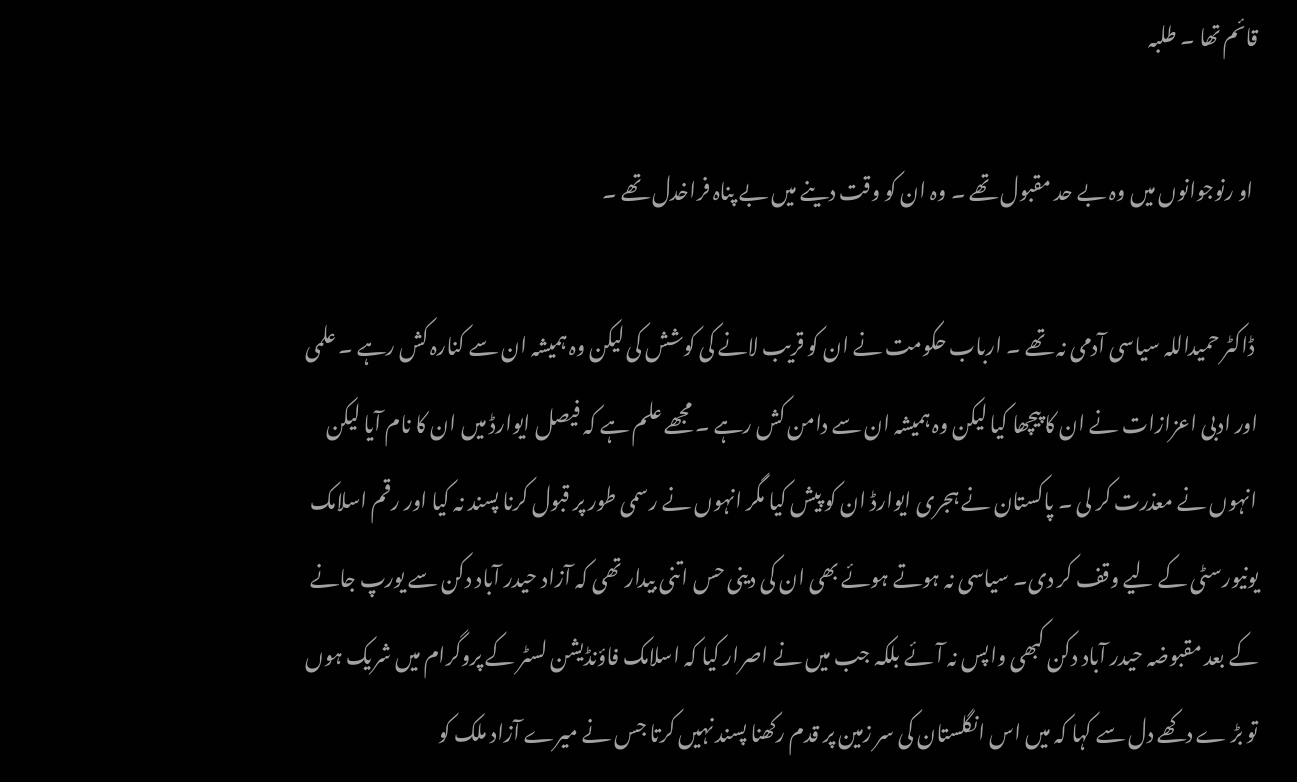قائم تھا ۔ طلبہ

 او رنوجوانوں میں وہ بے حد مقبول تھے ۔ وہ ان کو وقت دینے میں بے پناہ فراخدل تھے ۔

 ڈاکٹر حمیداللہ سیاسی آدمی نہ تھے ۔ ارباب حکومت نے ان کو قریب لانے کی کوشش کی لیکن وہ ہمیشہ ان سے کنارہ کش رہے ۔ علمی اور ادبی اعزازات نے ان کا پیچھا کیا لیکن وہ ہمیشہ ان سے دامن کش رہے ۔ مجھے علم ہے کہ فیصل ایوارڈ میں ان کا نام آیا لیکن انہوں نے معذرت کر لی ۔ پاکستان نے ہجری ایوارڈ ان کو پیش کیا مگر انہوں نے رسمی طور پر قبول کرنا پسند نہ کیا اور رقم اسلامک یونیورسٹی کے لیے وقف کر دی۔ سیاسی نہ ہوتے ہوئے بھی ان کی دینی حس اتنی بیدار تھی کہ آزاد حیدر آباد دکن سے یورپ جانے کے بعد مقبوضہ حیدر آباد دکن کبھی واپس نہ آئے بلکہ جب میں نے اصرار کیا کہ اسلامک فاؤنڈیشن لسٹر کے پروگرام میں شریک ہوں تو بڑ ے دکھے دل سے کہا کہ میں اس انگلستان کی سر زمین پر قدم رکھنا پسند نہیں کرتا جس نے میرے آزاد ملک کو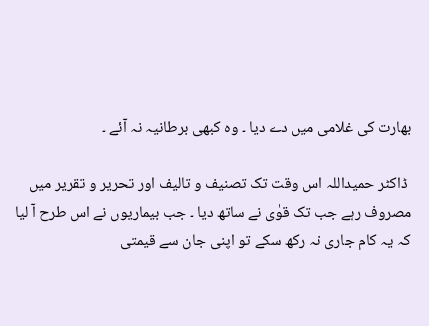بھارت کی غلامی میں دے دیا ۔ وہ کبھی برطانیہ نہ آئے ۔

 ڈاکٹر حمیداللہ اس وقت تک تصنیف و تالیف اور تحریر و تقریر میں مصروف رہے جب تک قوٰی نے ساتھ دیا ۔ جب بیماریوں نے اس طرح آ لیا کہ یہ کام جاری نہ رکھ سکے تو اپنی جان سے قیمتی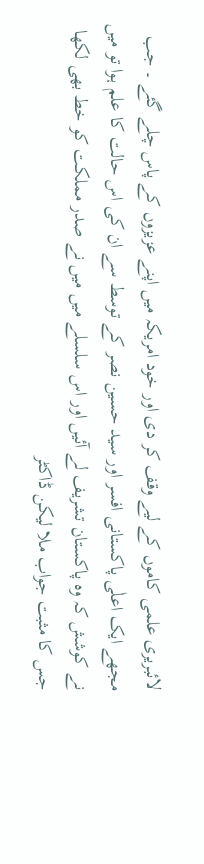لائبریری علمی کاموں کے لیے وقف کر دی اور خود امریکہ میں اپنے عزیزوں کے پاس چلے گئے ۔ جب مجھے ایک اعلٰی پاکستانی افسر اور سید حسین نصر کے توسط سے ان کی اس حالت کا علم ہوا تو میں نے کوشش کہ وہ پاکستان تشریف لے آئیں اور اس سلسلے میں میں نے صدر مملکت کو خط بھی لکھا جس کا مثبت جواب ملا لیکن ڈاکٹر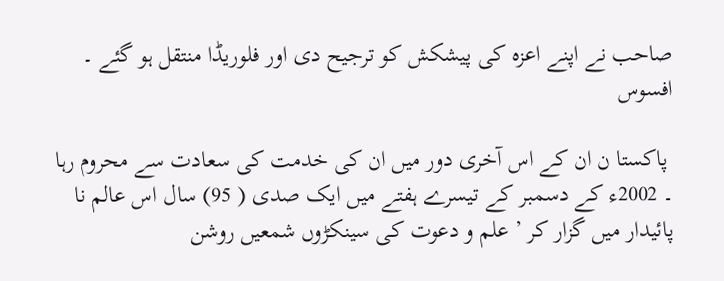صاحب نے اپنے اعزہ کی پیشکش کو ترجیح دی اور فلوریڈا منتقل ہو گئے ۔ افسوس

 پاکستا ن ان کے اس آخری دور میں ان کی خدمت کی سعادت سے محروم رہا ۔ 2002ء کے دسمبر کے تیسرے ہفتے میں ایک صدی ( 95) سال اس عالم نا پائیدار میں گزار کر ’ علم و دعوت کی سینکڑوں شمعیں روشن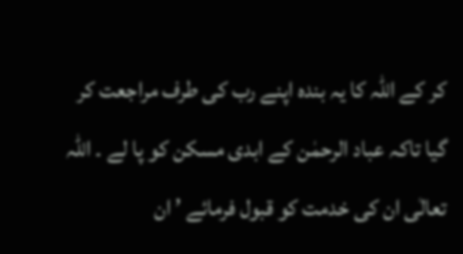کر کے اللہ کا یہ بندہ اپنے رب کی طرف مراجعت کر گیا تاکہ عباد الرحمٰن کے ابدی مسکن کو پا لے ۔ اللہ تعالٰی ان کی خدمت کو قبول فرمائے ’ ان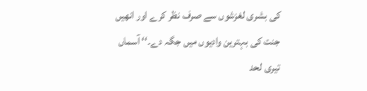کی بشری لغزشوں سے صرف نظر کرے اور انھیں جنت کی بہترین وادیوں میں جگہ دے۔‘‘ آسماں تیری لحد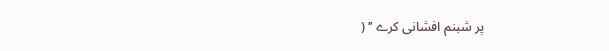پر شبنم افشانی کرے ’’ (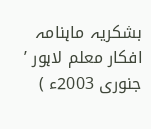بشکریہ ماہنامہ افکار معلم لاہور ’ جنوری 2003ء )